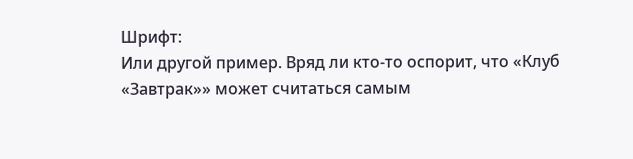Шрифт:
Или другой пример. Вряд ли кто-то оспорит, что «Клуб «Завтрак»» может считаться самым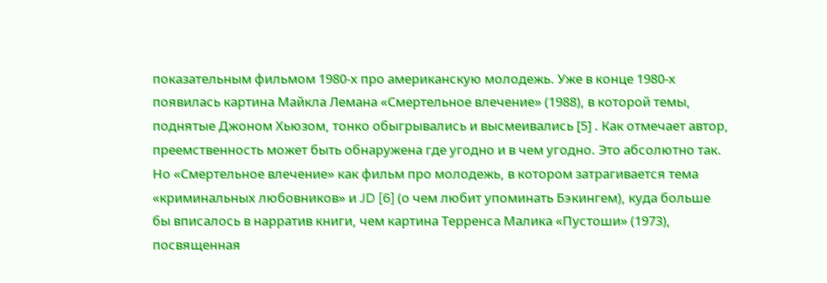показательным фильмом 1980-х про американскую молодежь. Уже в конце 1980-х появилась картина Майкла Лемана «Смертельное влечение» (1988), в которой темы, поднятые Джоном Хьюзом, тонко обыгрывались и высмеивались [5] . Как отмечает автор, преемственность может быть обнаружена где угодно и в чем угодно. Это абсолютно так. Но «Смертельное влечение» как фильм про молодежь, в котором затрагивается тема «криминальных любовников» и JD [6] (о чем любит упоминать Бэкингем), куда больше бы вписалось в нарратив книги, чем картина Терренса Малика «Пустоши» (1973), посвященная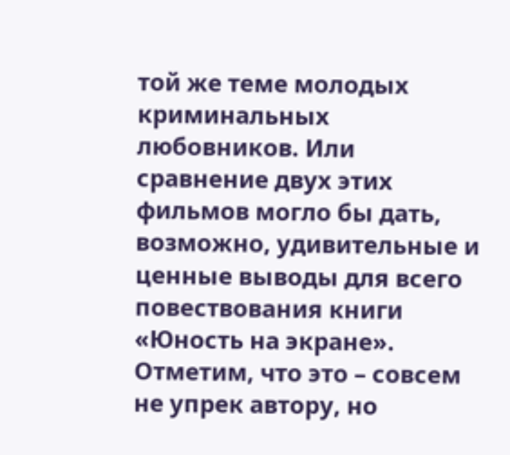той же теме молодых криминальных любовников. Или сравнение двух этих фильмов могло бы дать, возможно, удивительные и ценные выводы для всего повествования книги «Юность на экране». Отметим, что это – совсем не упрек автору, но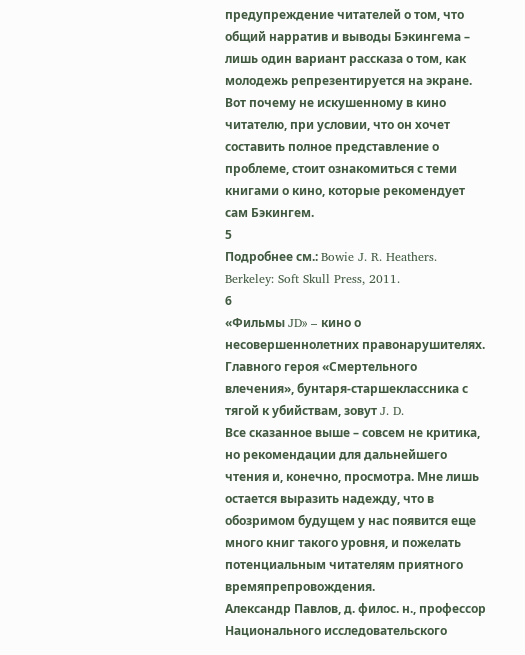предупреждение читателей о том, что общий нарратив и выводы Бэкингема – лишь один вариант рассказа о том, как молодежь репрезентируется на экране. Вот почему не искушенному в кино читателю, при условии, что он хочет составить полное представление о проблеме, стоит ознакомиться с теми книгами о кино, которые рекомендует сам Бэкингем.
5
Подробнее см.: Bowie J. R. Heathers. Berkeley: Soft Skull Press, 2011.
6
«Фильмы JD» – кино о несовершеннолетних правонарушителях. Главного героя «Смертельного влечения», бунтаря-старшеклассника с тягой к убийствам, зовут J. D.
Все сказанное выше – совсем не критика, но рекомендации для дальнейшего чтения и, конечно, просмотра. Мне лишь остается выразить надежду, что в обозримом будущем у нас появится еще много книг такого уровня, и пожелать потенциальным читателям приятного времяпрепровождения.
Александр Павлов, д. филос. н., профессор Национального исследовательского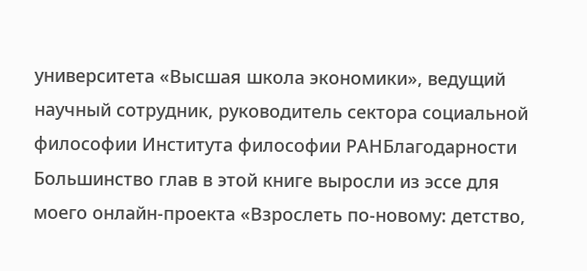университета «Высшая школа экономики», ведущий научный сотрудник, руководитель сектора социальной философии Института философии РАНБлагодарности
Большинство глав в этой книге выросли из эссе для моего онлайн-проекта «Взрослеть по-новому: детство,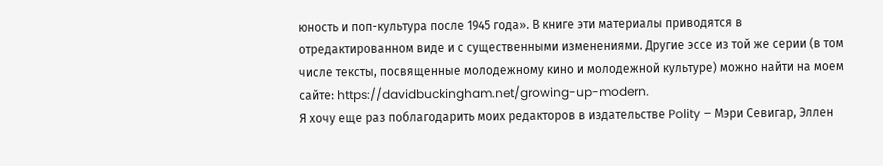юность и поп-культура после 1945 года». В книге эти материалы приводятся в отредактированном виде и с существенными изменениями. Другие эссе из той же серии (в том числе тексты, посвященные молодежному кино и молодежной культуре) можно найти на моем сайте: https://davidbuckingham.net/growing-up-modern.
Я хочу еще раз поблагодарить моих редакторов в издательстве Polity – Мэри Севигар, Эллен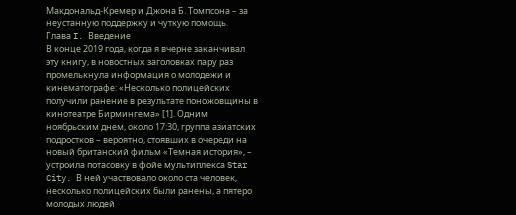Макдональд-Кремер и Джона Б. Томпсона – за неустанную поддержку и чуткую помощь.
Глава I. Введение
В конце 2019 года, когда я вчерне заканчивал эту книгу, в новостных заголовках пару раз промелькнула информация о молодежи и кинематографе: «Несколько полицейских получили ранение в результате поножовщины в кинотеатре Бирмингема» [1]. Одним ноябрьским днем, около 17:30, группа азиатских подростков – вероятно, стоявших в очереди на новый британский фильм «Темная история», – устроила потасовку в фойе мультиплекса Star City. В ней участвовало около ста человек, несколько полицейских были ранены, а пятеро молодых людей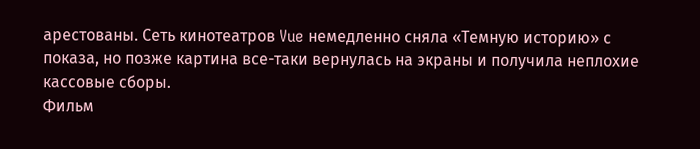арестованы. Сеть кинотеатров Vue немедленно сняла «Темную историю» с показа, но позже картина все-таки вернулась на экраны и получила неплохие кассовые сборы.
Фильм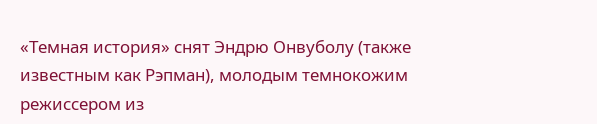«Темная история» снят Эндрю Онвуболу (также известным как Рэпман), молодым темнокожим режиссером из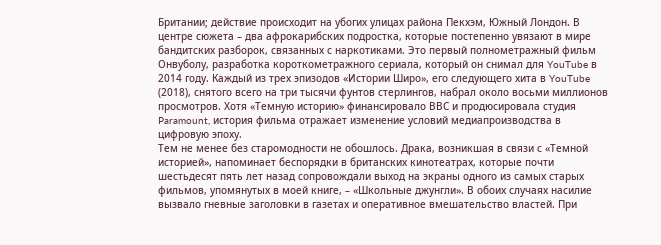Британии; действие происходит на убогих улицах района Пекхэм, Южный Лондон. В центре сюжета – два афрокарибских подростка, которые постепенно увязают в мире бандитских разборок, связанных с наркотиками. Это первый полнометражный фильм Онвуболу, разработка короткометражного сериала, который он снимал для YouTube в 2014 году. Каждый из трех эпизодов «Истории Широ», его следующего хита в YouTube (2018), снятого всего на три тысячи фунтов стерлингов, набрал около восьми миллионов просмотров. Хотя «Темную историю» финансировало ВВС и продюсировала студия Paramount, история фильма отражает изменение условий медиапроизводства в цифровую эпоху.
Тем не менее без старомодности не обошлось. Драка, возникшая в связи с «Темной историей», напоминает беспорядки в британских кинотеатрах, которые почти шестьдесят пять лет назад сопровождали выход на экраны одного из самых старых фильмов, упомянутых в моей книге, – «Школьные джунгли». В обоих случаях насилие вызвало гневные заголовки в газетах и оперативное вмешательство властей. При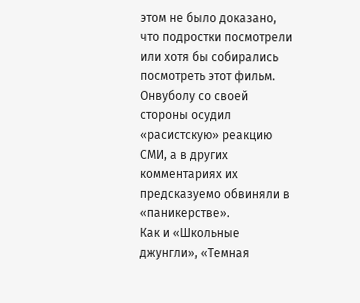этом не было доказано, что подростки посмотрели или хотя бы собирались посмотреть этот фильм. Онвуболу со своей стороны осудил «расистскую» реакцию СМИ, а в других комментариях их предсказуемо обвиняли в «паникерстве».
Как и «Школьные джунгли», «Темная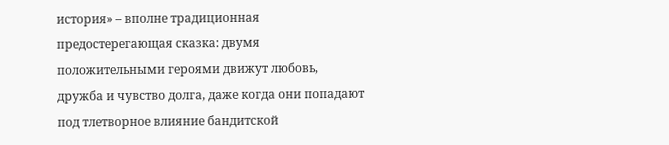история» – вполне традиционная предостерегающая сказка: двумя положительными героями движут любовь, дружба и чувство долга, даже когда они попадают под тлетворное влияние бандитской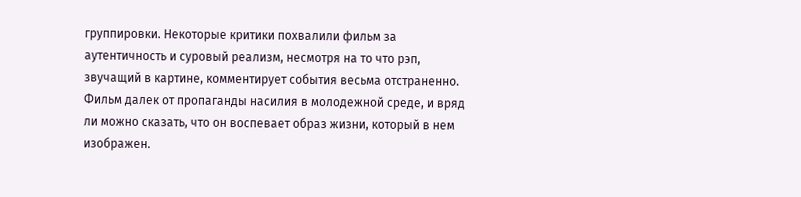группировки. Некоторые критики похвалили фильм за аутентичность и суровый реализм, несмотря на то что рэп, звучащий в картине, комментирует события весьма отстраненно. Фильм далек от пропаганды насилия в молодежной среде, и вряд ли можно сказать, что он воспевает образ жизни, который в нем изображен.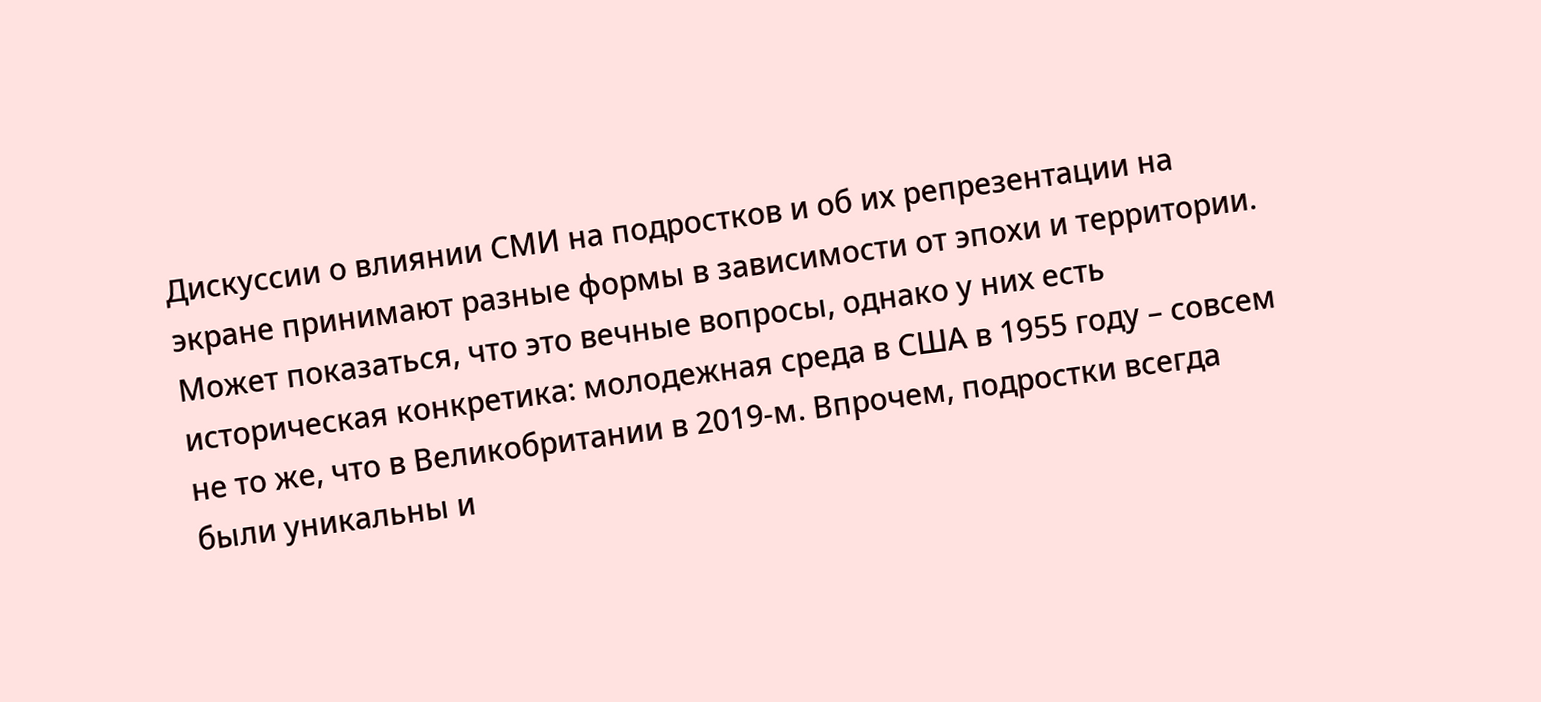Дискуссии о влиянии СМИ на подростков и об их репрезентации на экране принимают разные формы в зависимости от эпохи и территории. Может показаться, что это вечные вопросы, однако у них есть историческая конкретика: молодежная среда в США в 1955 году – совсем не то же, что в Великобритании в 2019-м. Впрочем, подростки всегда были уникальны и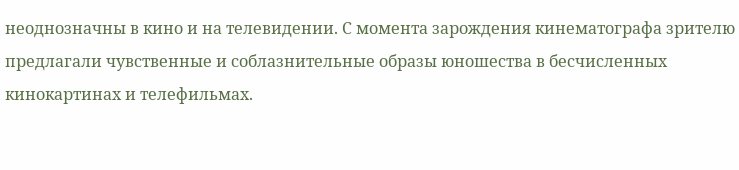неоднозначны в кино и на телевидении. С момента зарождения кинематографа зрителю предлагали чувственные и соблазнительные образы юношества в бесчисленных кинокартинах и телефильмах.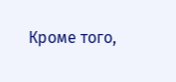Кроме того,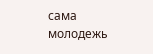сама молодежь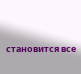становится все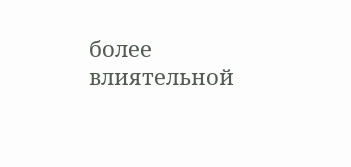более влиятельной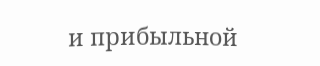и прибыльной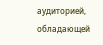аудиторией, обладающей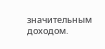значительным доходом.